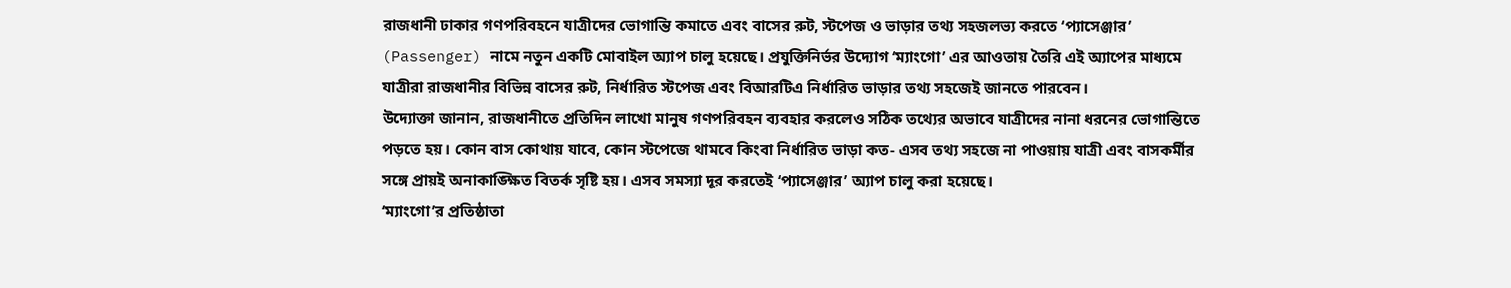রাজধানী ঢাকার গণপরিবহনে যাত্রীদের ভোগান্তি কমাতে এবং বাসের রুট, স্টপেজ ও ভাড়ার তথ্য সহজলভ্য করতে ‘প্যাসেঞ্জার’ (Passenger) নামে নতুন একটি মোবাইল অ্যাপ চালু হয়েছে। প্রযুক্তিনির্ভর উদ্যোগ ‘ম্যাংগো’ এর আওতায় তৈরি এই অ্যাপের মাধ্যমে যাত্রীরা রাজধানীর বিভিন্ন বাসের রুট, নির্ধারিত স্টপেজ এবং বিআরটিএ নির্ধারিত ভাড়ার তথ্য সহজেই জানতে পারবেন।
উদ্যোক্তা জানান, রাজধানীতে প্রতিদিন লাখো মানুষ গণপরিবহন ব্যবহার করলেও সঠিক তথ্যের অভাবে যাত্রীদের নানা ধরনের ভোগান্তিতে পড়তে হয়। কোন বাস কোথায় যাবে, কোন স্টপেজে থামবে কিংবা নির্ধারিত ভাড়া কত- এসব তথ্য সহজে না পাওয়ায় যাত্রী এবং বাসকর্মীর সঙ্গে প্রায়ই অনাকাঙ্ক্ষিত বিতর্ক সৃষ্টি হয়। এসব সমস্যা দূর করতেই ‘প্যাসেঞ্জার’ অ্যাপ চালু করা হয়েছে।
‘ম্যাংগো’র প্রতিষ্ঠাতা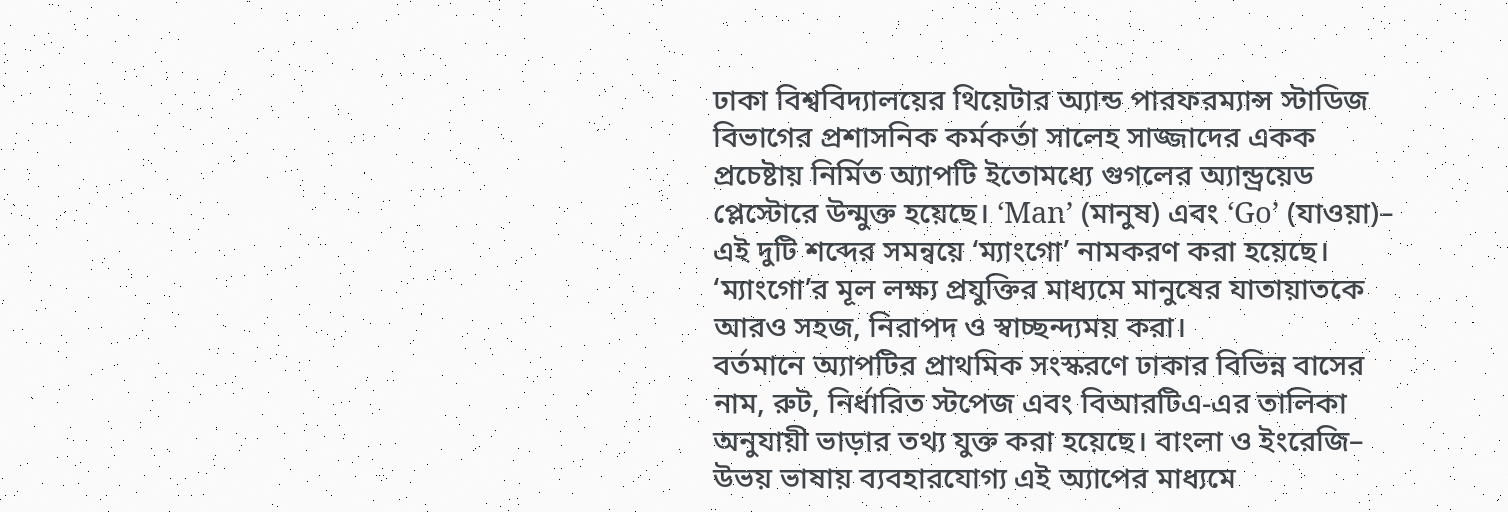ঢাকা বিশ্ববিদ্যালয়ের থিয়েটার অ্যান্ড পারফরম্যান্স স্টাডিজ বিভাগের প্রশাসনিক কর্মকর্তা সালেহ সাজ্জাদের একক প্রচেষ্টায় নির্মিত অ্যাপটি ইতোমধ্যে গুগলের অ্যান্ড্রয়েড প্লেস্টোরে উন্মুক্ত হয়েছে। ‘Man’ (মানুষ) এবং ‘Go’ (যাওয়া)– এই দুটি শব্দের সমন্বয়ে ‘ম্যাংগো’ নামকরণ করা হয়েছে।
‘ম্যাংগো’র মূল লক্ষ্য প্রযুক্তির মাধ্যমে মানুষের যাতায়াতকে আরও সহজ, নিরাপদ ও স্বাচ্ছন্দ্যময় করা।
বর্তমানে অ্যাপটির প্রাথমিক সংস্করণে ঢাকার বিভিন্ন বাসের নাম, রুট, নির্ধারিত স্টপেজ এবং বিআরটিএ-এর তালিকা অনুযায়ী ভাড়ার তথ্য যুক্ত করা হয়েছে। বাংলা ও ইংরেজি– উভয় ভাষায় ব্যবহারযোগ্য এই অ্যাপের মাধ্যমে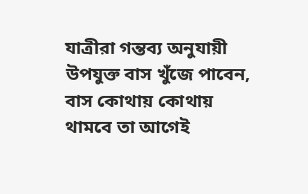যাত্রীরা গন্তব্য অনুযায়ী উপযুক্ত বাস খুঁজে পাবেন, বাস কোথায় কোথায় থামবে তা আগেই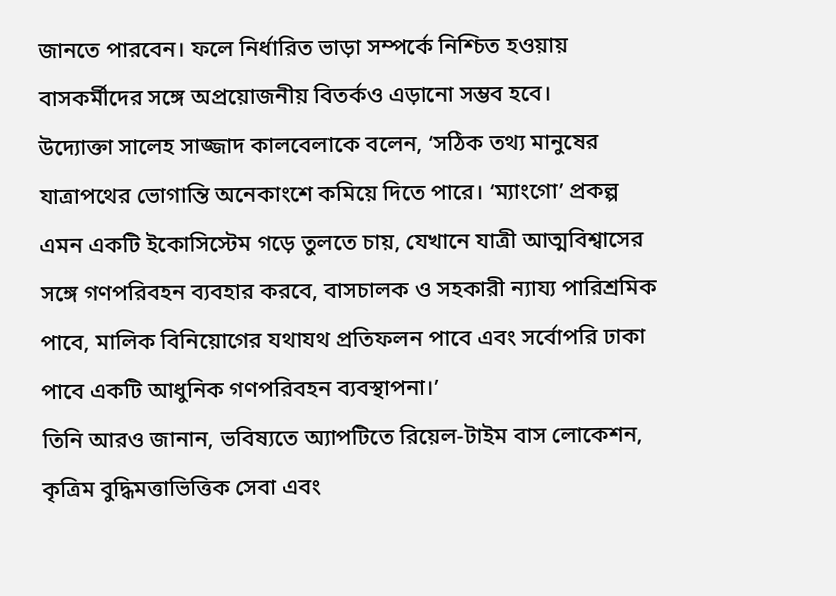জানতে পারবেন। ফলে নির্ধারিত ভাড়া সম্পর্কে নিশ্চিত হওয়ায় বাসকর্মীদের সঙ্গে অপ্রয়োজনীয় বিতর্কও এড়ানো সম্ভব হবে।
উদ্যোক্তা সালেহ সাজ্জাদ কালবেলাকে বলেন, ‘সঠিক তথ্য মানুষের যাত্রাপথের ভোগান্তি অনেকাংশে কমিয়ে দিতে পারে। ‘ম্যাংগো’ প্রকল্প এমন একটি ইকোসিস্টেম গড়ে তুলতে চায়, যেখানে যাত্রী আত্মবিশ্বাসের সঙ্গে গণপরিবহন ব্যবহার করবে, বাসচালক ও সহকারী ন্যায্য পারিশ্রমিক পাবে, মালিক বিনিয়োগের যথাযথ প্রতিফলন পাবে এবং সর্বোপরি ঢাকা পাবে একটি আধুনিক গণপরিবহন ব্যবস্থাপনা।’
তিনি আরও জানান, ভবিষ্যতে অ্যাপটিতে রিয়েল-টাইম বাস লোকেশন, কৃত্রিম বুদ্ধিমত্তাভিত্তিক সেবা এবং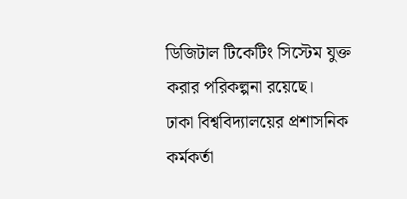ডিজিটাল টিকেটিং সিস্টেম যুক্ত করার পরিকল্পনা রয়েছে।
ঢাকা বিশ্ববিদ্যালয়ের প্রশাসনিক কর্মকর্তা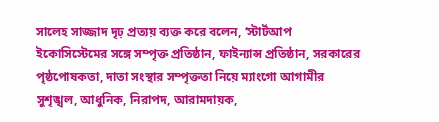সালেহ সাজ্জাদ দৃঢ় প্রত্যয় ব্যক্ত করে বলেন, ‘স্টার্টআপ ইকোসিস্টেমের সঙ্গে সম্পৃক্ত প্রতিষ্ঠান, ফাইন্যান্স প্রতিষ্ঠান, সরকারের পৃষ্ঠপোষকতা, দাতা সংস্থার সম্পৃক্ততা নিয়ে ম্যাংগো আগামীর সুশৃঙ্খল, আধুনিক, নিরাপদ, আরামদায়ক,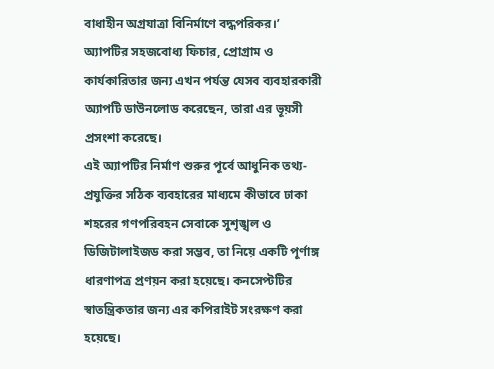বাধাহীন অগ্রযাত্রা বিনির্মাণে বদ্ধপরিকর।’
অ্যাপটির সহজবোধ্য ফিচার, প্রোগ্রাম ও কার্যকারিতার জন্য এখন পর্যন্ত যেসব ব্যবহারকারী অ্যাপটি ডাউনলোড করেছেন, তারা এর ভূয়সী প্রসংশা করেছে।
এই অ্যাপটির নির্মাণ শুরুর পূর্বে আধুনিক তথ্য-প্রযুক্তির সঠিক ব্যবহারের মাধ্যমে কীভাবে ঢাকা শহরের গণপরিবহন সেবাকে সুশৃঙ্খল ও ডিজিটালাইজড করা সম্ভব, তা নিয়ে একটি পূর্ণাঙ্গ ধারণাপত্র প্রণয়ন করা হয়েছে। কনসেপ্টটির স্বাতন্ত্রিকতার জন্য এর কপিরাইট সংরক্ষণ করা হয়েছে।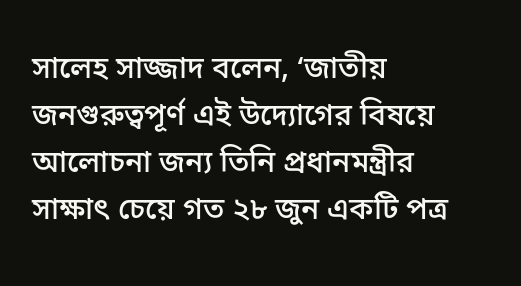সালেহ সাজ্জাদ বলেন, ‘জাতীয় জনগুরুত্বপূর্ণ এই উদ্যোগের বিষয়ে আলোচনা জন্য তিনি প্রধানমন্ত্রীর সাক্ষাৎ চেয়ে গত ২৮ জুন একটি পত্র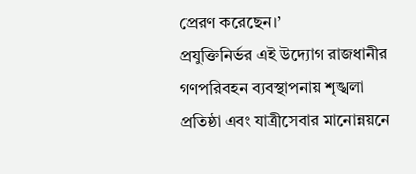প্রেরণ করেছেন।’
প্রযুক্তিনির্ভর এই উদ্যোগ রাজধানীর গণপরিবহন ব্যবস্থাপনায় শৃঙ্খলা প্রতিষ্ঠা এবং যাত্রীসেবার মানোন্নয়নে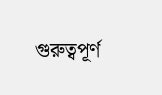গুরুত্বপূর্ণ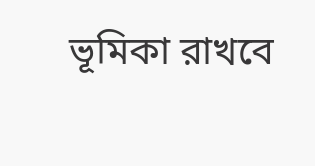ভূমিকা রাখবে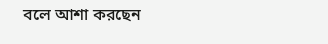বলে আশা করছেন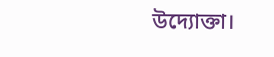উদ্যোক্তা।